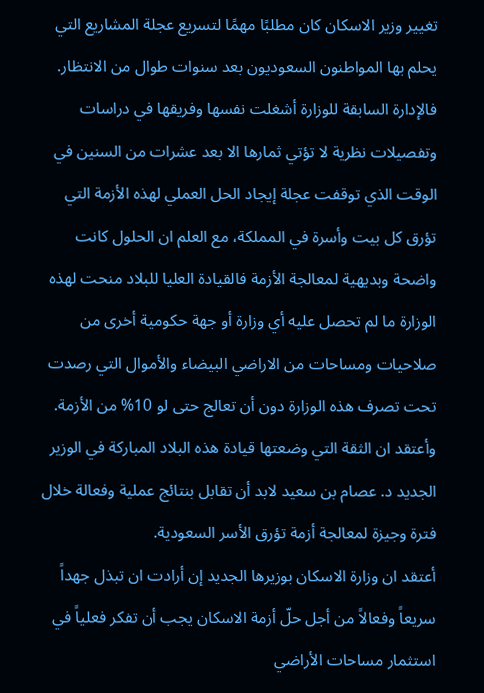تغيير وزير الاسكان كان مطلبًا مهمًا لتسريع عجلة المشاريع التي يحلم بها المواطنون السعوديون بعد سنوات طوال من الانتظار.
فالإدارة السابقة للوزارة أشغلت نفسها وفريقها في دراسات وتفصيلات نظرية لا تؤتي ثمارها الا بعد عشرات من السنين في الوقت الذي توقفت عجلة إيجاد الحل العملي لهذه الأزمة التي تؤرق كل بيت وأسرة في المملكة، مع العلم ان الحلول كانت واضحة وبديهية لمعالجة الأزمة فالقيادة العليا للبلاد منحت لهذه الوزارة ما لم تحصل عليه أي وزارة أو جهة حكومية أخرى من صلاحيات ومساحات من الاراضي البيضاء والأموال التي رصدت تحت تصرف هذه الوزارة دون أن تعالج حتى لو 10% من الأزمة.
وأعتقد ان الثقة التي وضعتها قيادة هذه البلاد المباركة في الوزير الجديد د. عصام بن سعيد لابد أن تقابل بنتائج عملية وفعالة خلال فترة وجيزة لمعالجة أزمة تؤرق الأسر السعودية.
أعتقد ان وزارة الاسكان بوزيرها الجديد إن أرادت ان تبذل جهداً سريعاً وفعالاً من أجل حلّ أزمة الاسكان يجب أن تفكر فعلياً في استثمار مساحات الأراضي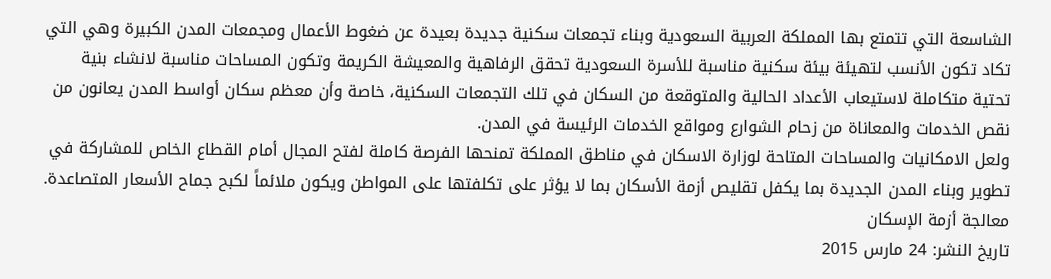الشاسعة التي تتمتع بها المملكة العربية السعودية وبناء تجمعات سكنية جديدة بعيدة عن ضغوط الأعمال ومجمعات المدن الكبيرة وهي التي تكاد تكون الأنسب لتهيئة بيئة سكنية مناسبة للأسرة السعودية تحقق الرفاهية والمعيشة الكريمة وتكون المساحات مناسبة لانشاء بنية تحتية متكاملة لاستيعاب الأعداد الحالية والمتوقعة من السكان في تلك التجمعات السكنية، خاصة وأن معظم سكان أواسط المدن يعانون من نقص الخدمات والمعاناة من زحام الشوارع ومواقع الخدمات الرئيسة في المدن.
ولعل الامكانيات والمساحات المتاحة لوزارة الاسكان في مناطق المملكة تمنحها الفرصة كاملة لفتح المجال أمام القطاع الخاص للمشاركة في تطوير وبناء المدن الجديدة بما يكفل تقليص أزمة الأسكان بما لا يؤثر على تكلفتها على المواطن ويكون ملائماً لكبح جماح الأسعار المتصاعدة.
معالجة أزمة الإسكان
تاريخ النشر: 24 مارس 2015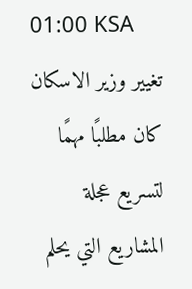01:00 KSA
تغيير وزير الاسكان كان مطلبًا مهمًا لتسريع عجلة المشاريع التي يحلم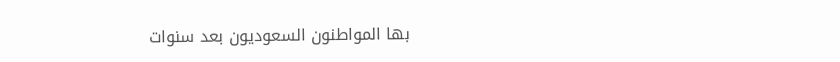بها المواطنون السعوديون بعد سنوات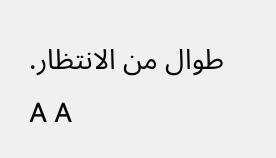طوال من الانتظار.
A A